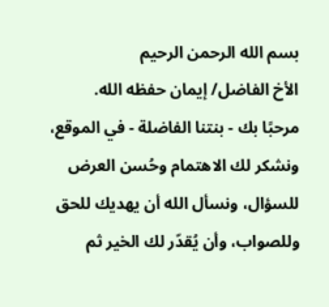بسم الله الرحمن الرحيم
الأخ الفاضل/ إيمان حفظه الله.
مرحبًا بك - بنتنا الفاضلة - في الموقع، ونشكر لك الاهتمام وحُسن العرض للسؤال، ونسأل الله أن يهديك للحق وللصواب، وأن يُقدّر لك الخير ثم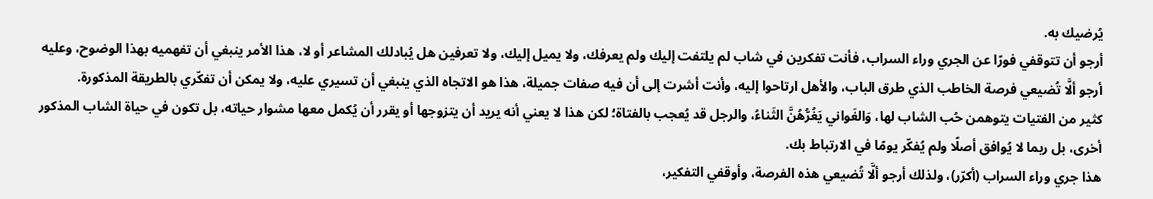يُرضيك به.
أرجو أن تتوقفي فورًا عن الجري وراء السراب، فأنت تفكرين في شاب لم يلتفت إليك ولم يعرفك، ولا يميل إليك، ولا تعرفين هل يُبادلك المشاعر أو لا، هذا الأمر ينبغي أن تفهميه بهذا الوضوح، وعليه أرجو ألَّا تُضيعي فرصة الخاطب الذي طرق الباب، والأهل ارتاحوا إليه، وأنت أشرت إلى أن فيه صفات جميلة، هذا هو الاتجاه الذي ينبغي أن تسيري عليه، ولا يمكن أن تفكّري بالطريقة المذكورة.
كثير من الفتيات يتوهمن حُب الشاب لها، وَالغَواني يَغُرُّهُنَّ الثَناءُ، والرجل قد يُعجب بالفتاة؛ لكن هذا لا يعني أنه يريد أن يتزوجها أو يقرر أن يُكمل معها مشوار حياته، بل تكون في حياة الشاب المذكور أخرى، بل ربما لا يُوافق أصلًا ولم يُفكّر يومًا في الارتباط بك.
هذا جري وراء السراب (أكرّر)، ولذلك أرجو ألَّا تُضيعي هذه الفرصة، وأوقفي التفكير،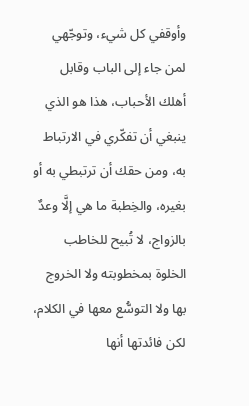وأوقفي كل شيء، وتوجّهي لمن جاء إلى الباب وقابل أهلك الأحباب، هذا هو الذي ينبغي أن تفكّري في الارتباط به، ومن حقك أن ترتبطي به أو بغيره، والخِطبة ما هي إلَّا وعدٌ بالزواج، لا تُبيح للخاطب الخلوة بمخطوبته ولا الخروج بها ولا التوسُّع معها في الكلام، لكن فائدتها أنها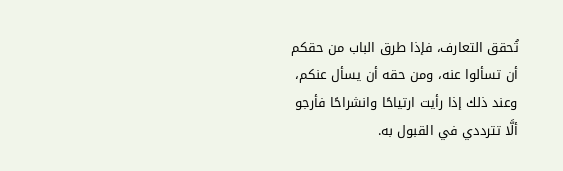تُحقق التعارف، فإذا طرق الباب من حقكم أن تسألوا عنه، ومن حقه أن يسأل عنكم، وعند ذلك إذا رأيت ارتياحًا وانشراحًا فأرجو ألَّا تترددي في القبول به.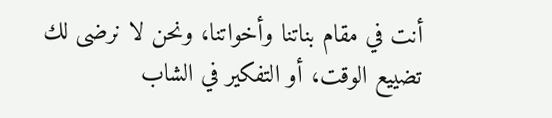أنت في مقام بناتنا وأخواتنا، ونحن لا نرضى لك تضييع الوقت، أو التفكير في الشاب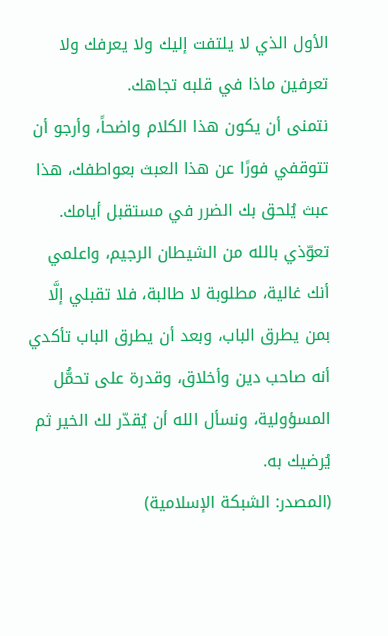الأول الذي لا يلتفت إليك ولا يعرفك ولا تعرفين ماذا في قلبه تجاهك.
نتمنى أن يكون هذا الكلام واضحاً، وأرجو أن تتوقفي فورًا عن هذا العبث بعواطفك، هذا عبث يُلحق بك الضرر في مستقبل أيامك.
تعوّذي بالله من الشيطان الرجيم، واعلمي أنك غالية، مطلوبة لا طالبة، فلا تقبلي إلَّا بمن يطرق الباب، وبعد أن يطرق الباب تأكدي أنه صاحب دين وأخلاق، وقدرة على تحمُّل المسؤولية، ونسأل الله أن يُقدّر لك الخير ثم يُرضيك به.
(المصدر: الشبكة الإسلامية)